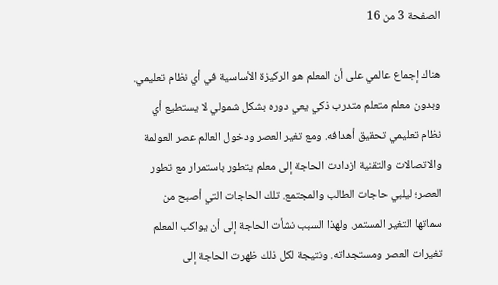الصفحة 3 من 16

هناك إجماع عالمي على أن المعلم هو الركيزة الأساسية في أي نظام تعليمي. وبدون معلم متعلم متدرب ذكي يعي دوره بشكل شمولي لا يستطيع أي نظام تعليمي تحقيق أهدافه. ومع تغير العصر ودخول العالم عصر العولمة والاتصالات والتقنية ازدادت الحاجة إلى معلم يتطور باستمرار مع تطور العصر؛ ليلبي حاجات الطالب والمجتمع. تلك الحاجات التي أصبح من سماتها التغير المستمر. ولهذا السبب نشأت الحاجة إلى أن يواكب المعلم تغيرات العصر ومستجداته. ونتيجة لكل ذلك ظهرت الحاجة إلى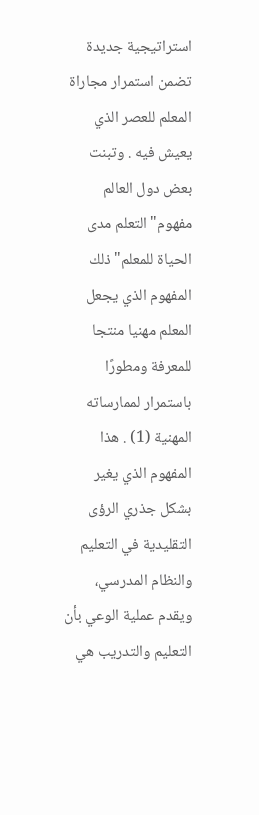استراتيجية جديدة تضمن استمرار مجاراة المعلم للعصر الذي يعيش فيه . وتبنت بعض دول العالم مفهوم"التعلم مدى الحياة للمعلم"ذلك المفهوم الذي يجعل المعلم مهنيا منتجا للمعرفة ومطورًا باستمرار لممارساته المهنية (1) . هذا المفهوم الذي يغير بشكل جذري الرؤى التقليدية في التعليم والنظام المدرسي، ويقدم عملية الوعي بأن التعليم والتدريب هي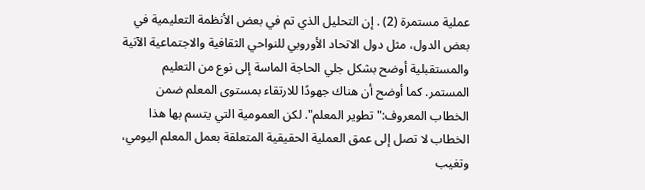عملية مستمرة (2) . إن التحليل الذي تم في بعض الأنظمة التعليمية في بعض الدول، مثل دول الاتحاد الأوروبي للنواحي الثقافية والاجتماعية الآنية والمستقبلية أوضح بشكل جلي الحاجة الماسة إلى نوع من التعليم المستمر. كما أوضح أن هناك جهودًا للارتقاء بمستوى المعلم ضمن الخطاب المعروف:"تطوير المعلم". لكن العمومية التي يتسم بها هذا الخطاب لا تصل إلى عمق العملية الحقيقية المتعلقة بعمل المعلم اليومي، وتغيب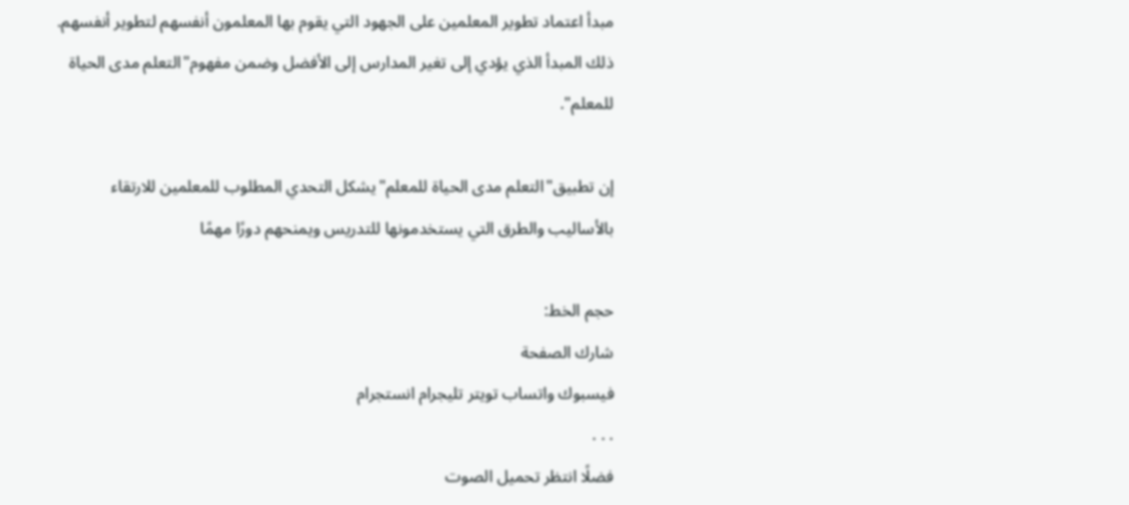مبدأ اعتماد تطوير المعلمين على الجهود التي يقوم بها المعلمون أنفسهم لتطوير أنفسهم. ذلك المبدأ الذي يؤدي إلى تغير المدارس إلى الأفضل وضمن مفهوم"التعلم مدى الحياة للمعلم".

إن تطبيق"التعلم مدى الحياة للمعلم"يشكل التحدي المطلوب للمعلمين للارتقاء بالأساليب والطرق التي يستخدمونها للتدريس ويمنحهم دورًا مهمًا

حجم الخط:
شارك الصفحة
فيسبوك واتساب تويتر تليجرام انستجرام
. . .
فضلًا انتظر تحميل الصوت